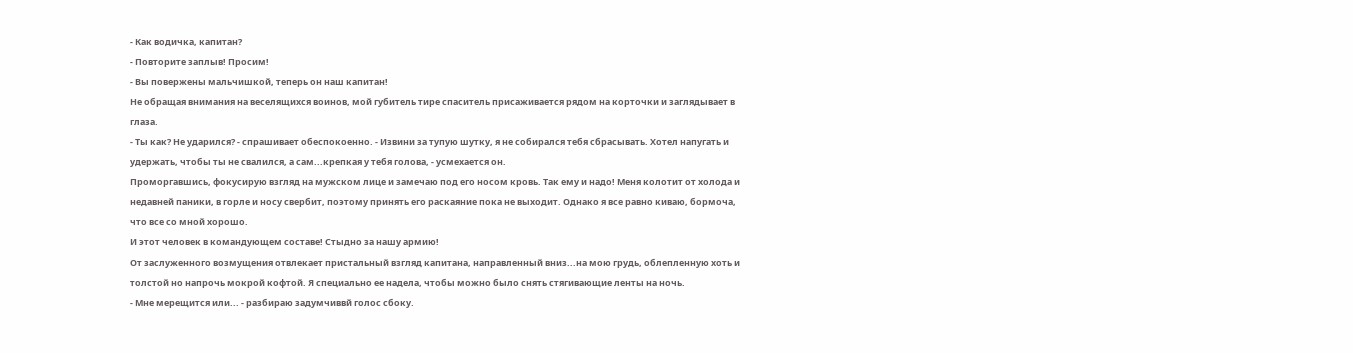- Как водичка, капитан?
- Повторите заплыв! Просим!
- Вы повержены мальчишкой, теперь он наш капитан!
Не обращая внимания на веселящихся воинов, мой губитель тире спаситель присаживается рядом на корточки и заглядывает в глаза.
- Ты как? Не ударился? - спрашивает обеспокоенно. - Извини за тупую шутку, я не собирался тебя сбрасывать. Хотел напугать и удержать, чтобы ты не свалился, а сам...крепкая у тебя голова, - усмехается он.
Проморгавшись, фокусирую взгляд на мужском лице и замечаю под его носом кровь. Так ему и надо! Меня колотит от холода и недавней паники, в горле и носу свербит, поэтому принять его раскаяние пока не выходит. Однако я все равно киваю, бормоча, что все со мной хорошо.
И этот человек в командующем составе! Стыдно за нашу армию!
От заслуженного возмущения отвлекает пристальный взгляд капитана, направленный вниз...на мою грудь, облепленную хоть и толстой но напрочь мокрой кофтой. Я специально ее надела, чтобы можно было снять стягивающие ленты на ночь.
- Мне мерещится или... - разбираю задумчиввй голос сбоку.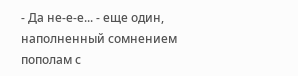- Да не-е-е... - еще один, наполненный сомнением пополам с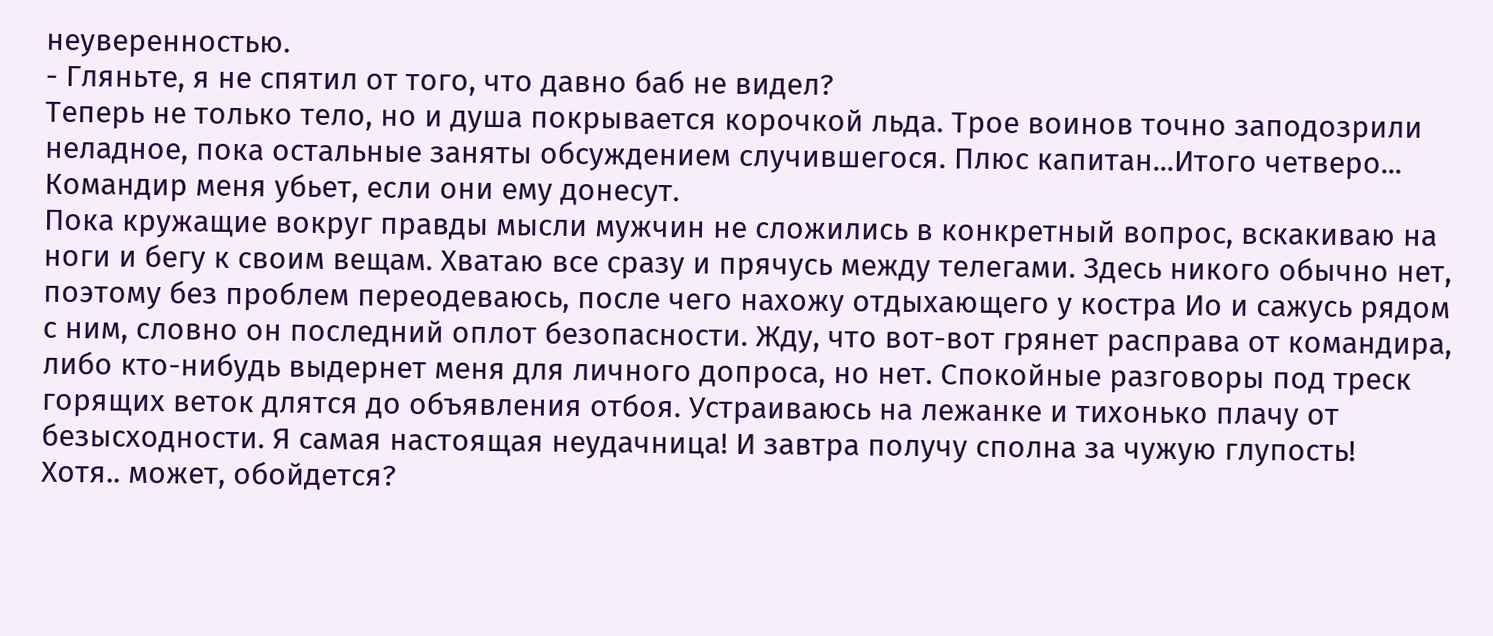неуверенностью.
- Гляньте, я не спятил от того, что давно баб не видел?
Теперь не только тело, но и душа покрывается корочкой льда. Трое воинов точно заподозрили неладное, пока остальные заняты обсуждением случившегося. Плюс капитан...Итого четверо... Командир меня убьет, если они ему донесут.
Пока кружащие вокруг правды мысли мужчин не сложились в конкретный вопрос, вскакиваю на ноги и бегу к своим вещам. Хватаю все сразу и прячусь между телегами. Здесь никого обычно нет, поэтому без проблем переодеваюсь, после чего нахожу отдыхающего у костра Ио и сажусь рядом с ним, словно он последний оплот безопасности. Жду, что вот-вот грянет расправа от командира, либо кто-нибудь выдернет меня для личного допроса, но нет. Спокойные разговоры под треск горящих веток длятся до объявления отбоя. Устраиваюсь на лежанке и тихонько плачу от безысходности. Я самая настоящая неудачница! И завтра получу сполна за чужую глупость!
Хотя.. может, обойдется?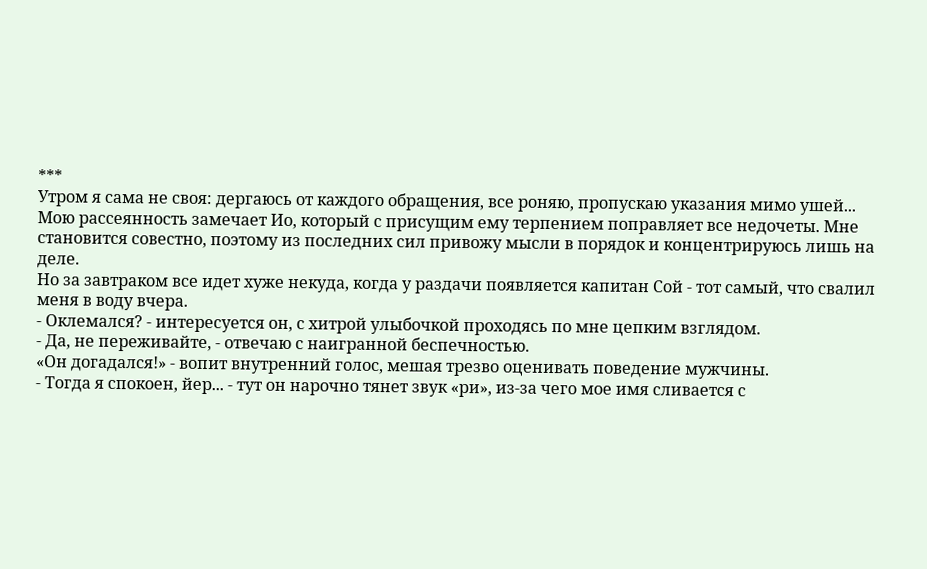***
Утром я сама не своя: дергаюсь от каждого обращения, все роняю, пропускаю указания мимо ушей...
Мою рассеянность замечает Ио, который с присущим ему терпением поправляет все недочеты. Мне становится совестно, поэтому из последних сил привожу мысли в порядок и концентрируюсь лишь на деле.
Но за завтраком все идет хуже некуда, когда у раздачи появляется капитан Сой - тот самый, что свалил меня в воду вчера.
- Оклемался? - интересуется он, с хитрой улыбочкой проходясь по мне цепким взглядом.
- Да, не переживайте, - отвечаю с наигранной беспечностью.
«Он догадался!» - вопит внутренний голос, мешая трезво оценивать поведение мужчины.
- Тогда я спокоен, йер... - тут он нарочно тянет звук «ри», из-за чего мое имя сливается с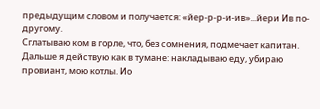предыдущим словом и получается: «йер-р-р-и-ив»...йери Ив по-другому.
Сглатываю ком в горле, что, без сомнения, подмечает капитан. Дальше я действую как в тумане: накладываю еду, убираю провиант, мою котлы. Ио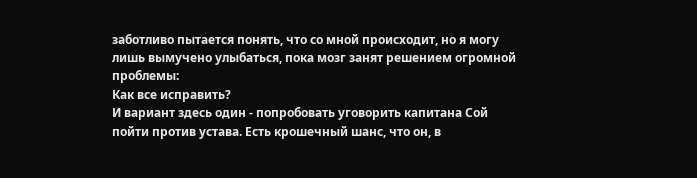заботливо пытается понять, что со мной происходит, но я могу лишь вымучено улыбаться, пока мозг занят решением огромной проблемы:
Как все исправить?
И вариант здесь один - попробовать уговорить капитана Сой пойти против устава. Есть крошечный шанс, что он, в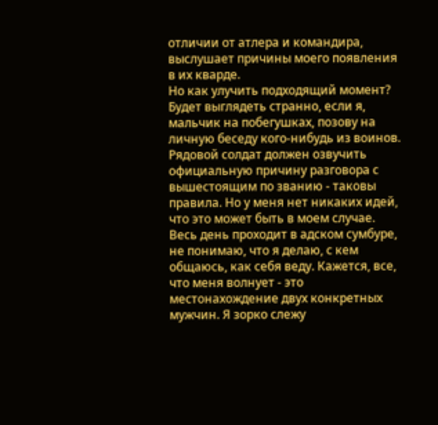отличии от атлера и командира, выслушает причины моего появления в их кварде.
Но как улучить подходящий момент? Будет выглядеть странно, если я, мальчик на побегушках, позову на личную беседу кого-нибудь из воинов. Рядовой солдат должен озвучить официальную причину разговора с вышестоящим по званию - таковы правила. Но у меня нет никаких идей, что это может быть в моем случае.
Весь день проходит в адском сумбуре, не понимаю, что я делаю, с кем общаюсь, как себя веду. Кажется, все, что меня волнует - это местонахождение двух конкретных мужчин. Я зорко слежу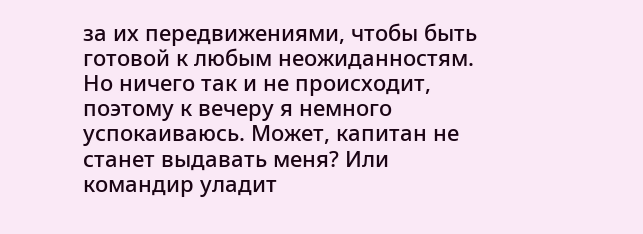за их передвижениями, чтобы быть готовой к любым неожиданностям. Но ничего так и не происходит, поэтому к вечеру я немного успокаиваюсь. Может, капитан не станет выдавать меня? Или командир уладит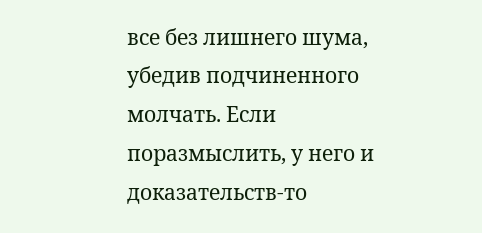все без лишнего шума, убедив подчиненного молчать. Если поразмыслить, у него и доказательств-то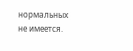нормальных не имеется.